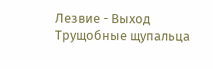Лезвие - Выход
Трущобные щупальца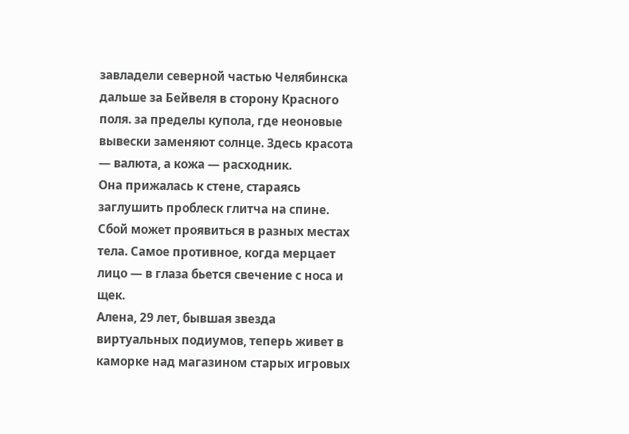завладели северной частью Челябинска дальше за Бейвеля в сторону Красного поля. за пределы купола, где неоновые вывески заменяют солнце. Здесь красота — валюта, а кожа — расходник.
Она прижалась к стене, стараясь заглушить проблеск глитча на спине. Сбой может проявиться в разных местах тела. Самое противное, когда мерцает лицо — в глаза бьется свечение с носа и щек.
Алена, 29 лет, бывшая звезда виртуальных подиумов, теперь живет в каморке над магазином старых игровых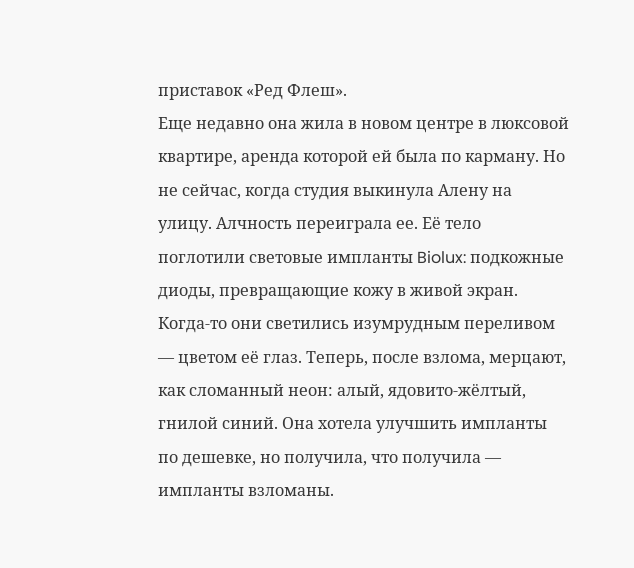приставок «Ред Флеш».
Еще недавно она жила в новом центре в люксовой квартире, аренда которой ей была по карману. Но не сейчас, когда студия выкинула Алену на улицу. Алчность переиграла ее. Её тело поглотили световые импланты Biolux: подкожные диоды, превращающие кожу в живой экран. Когда-то они светились изумрудным переливом — цветом её глаз. Теперь, после взлома, мерцают, как сломанный неон: алый, ядовито-жёлтый, гнилой синий. Она хотела улучшить импланты по дешевке, но получила, что получила — импланты взломаны.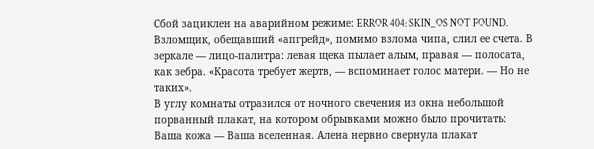Сбой зациклен на аварийном режиме: ERROR 404: SKIN_OS NOT FOUND. Взломщик, обещавший «апгрейд», помимо взлома чипа, слил ее счета. В зеркале — лицо-палитра: левая щека пылает алым, правая — полосата, как зебра. «Красота требует жертв, — вспоминает голос матери. — Но не таких».
В углу комнаты отразился от ночного свечения из окна небольшой порванный плакат, на котором обрывками можно было прочитать: Ваша кожа — Ваша вселенная. Алена нервно свернула плакат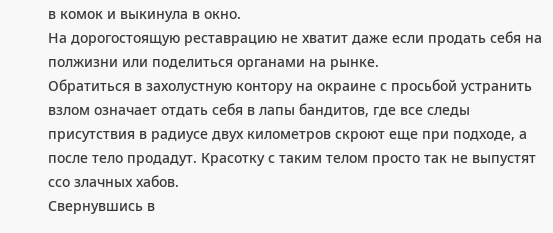в комок и выкинула в окно.
На дорогостоящую реставрацию не хватит даже если продать себя на полжизни или поделиться органами на рынке.
Обратиться в захолустную контору на окраине с просьбой устранить взлом означает отдать себя в лапы бандитов, где все следы присутствия в радиусе двух километров скроют еще при подходе, а после тело продадут. Красотку с таким телом просто так не выпустят ссо злачных хабов.
Свернувшись в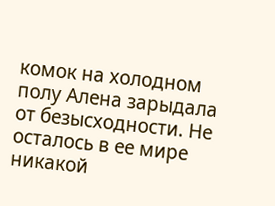комок на холодном полу Алена зарыдала от безысходности. Не осталось в ее мире никакой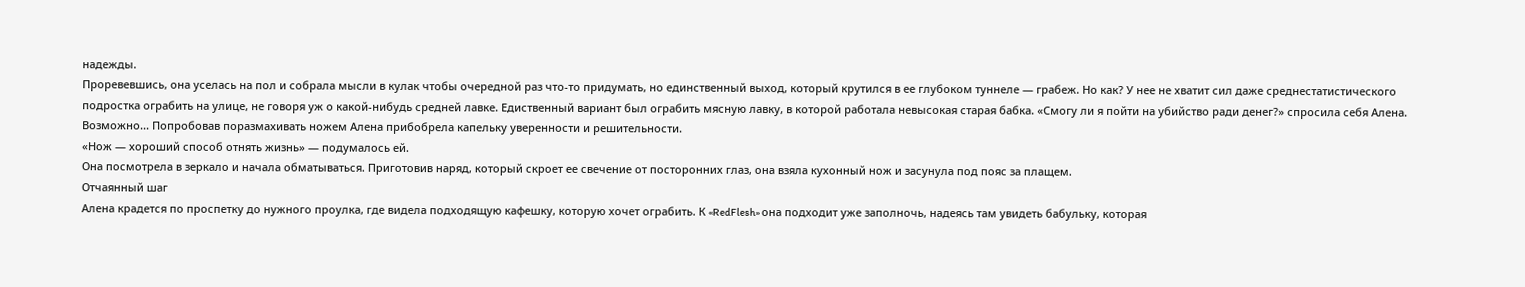надежды.
Проревевшись, она уселась на пол и собрала мысли в кулак чтобы очередной раз что-то придумать, но единственный выход, который крутился в ее глубоком туннеле — грабеж. Но как? У нее не хватит сил даже среднестатистического подростка ограбить на улице, не говоря уж о какой-нибудь средней лавке. Едиственный вариант был ограбить мясную лавку, в которой работала невысокая старая бабка. «Смогу ли я пойти на убийство ради денег?» спросила себя Алена. Возможно... Попробовав поразмахивать ножем Алена прибобрела капельку уверенности и решительности.
«Нож — хороший способ отнять жизнь» — подумалось ей.
Она посмотрела в зеркало и начала обматываться. Приготовив наряд, который скроет ее свечение от посторонних глаз, она взяла кухонный нож и засунула под пояс за плащем.
Отчаянный шаг
Алена крадется по проспетку до нужного проулка, где видела подходящую кафешку, которую хочет ограбить. К «RedFlesh» она подходит уже заполночь, надеясь там увидеть бабульку, которая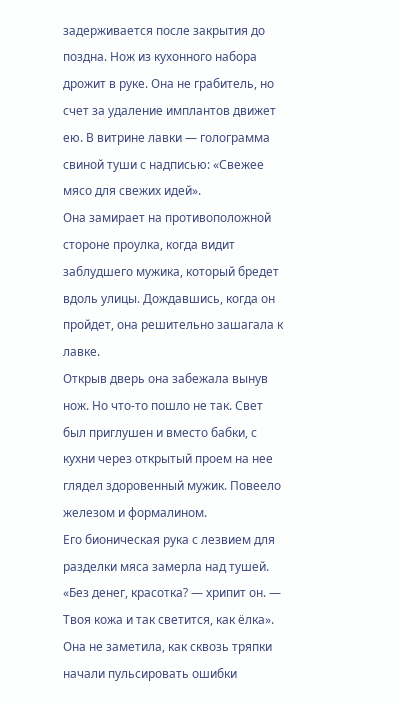задерживается после закрытия до поздна. Нож из кухонного набора дрожит в руке. Она не грабитель, но счет за удаление имплантов движет ею. В витрине лавки — голограмма свиной туши с надписью: «Свежее мясо для свежих идей».
Она замирает на противоположной стороне проулка, когда видит заблудшего мужика, который бредет вдоль улицы. Дождавшись, когда он пройдет, она решительно зашагала к лавке.
Открыв дверь она забежала вынув нож. Но что-то пошло не так. Свет был приглушен и вместо бабки, с кухни через открытый проем на нее глядел здоровенный мужик. Повеело железом и формалином.
Его бионическая рука с лезвием для разделки мяса замерла над тушей. «Без денег, красотка? — хрипит он. — Твоя кожа и так светится, как ёлка».
Она не заметила, как сквозь тряпки начали пульсировать ошибки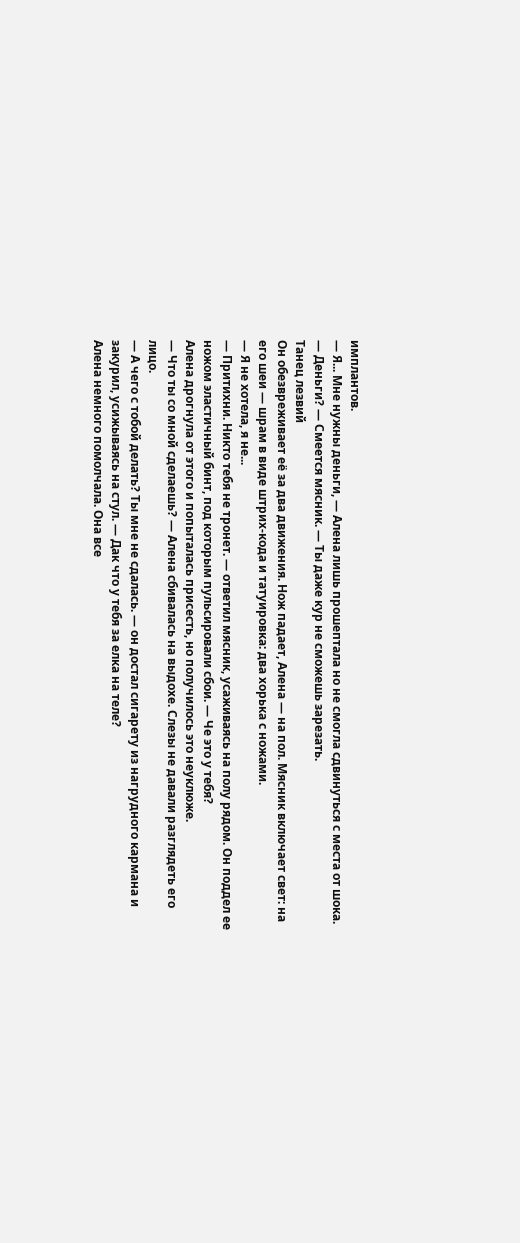имплантов.
— Я... Мне нужны деньги, — Алена лишь прошептала но не смогла сдвинуться с места от шока.
— Деньги? — Смеется мясник. — Ты даже кур не сможешь зарезать.
Танец лезвий
Он обезвреживает её за два движения. Нож падает, Алена — на пол. Мясник включает свет: на его шеи — шрам в виде штрих-кода и татуировка: два хорька с ножами.
— Я не хотела, я не...
— Притихни. Никто тебя не тронет. — ответил мясник, усаживаясь на полу рядом. Он поддел ее ножом эластичный бинт, под которым пульсировали сбои. — Че это у тебя?
Алена дрогнула от этого и попыталась присесть, но получилось это неуклюже.
— Что ты со мной сделаешь? — Алена сбивалась на выдохе. Слезы не давали разглядеть его лицо.
— А чего с тобой делать? Ты мне не сдалась. — он достал сигарету из нагрудного кармана и закурил, усижываясь на стул. — Дак что у тебя за елка на теле?
Алена немного помолчала. Она все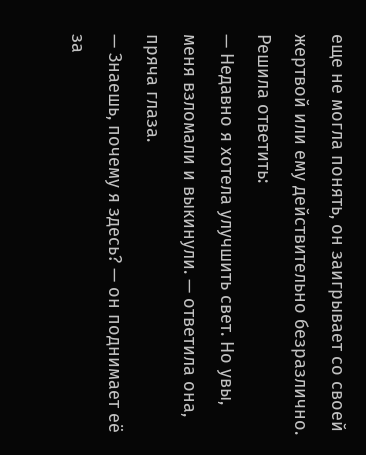еще не могла понять, он заигрывает со своей жертвой или ему действительно безразлично. Решила ответить:
— Недавно я хотела улучшить свет. Но увы, меня взломали и выкинули. — ответила она, пряча глаза.
— Знаешь, почему я здесь? — он поднимает её за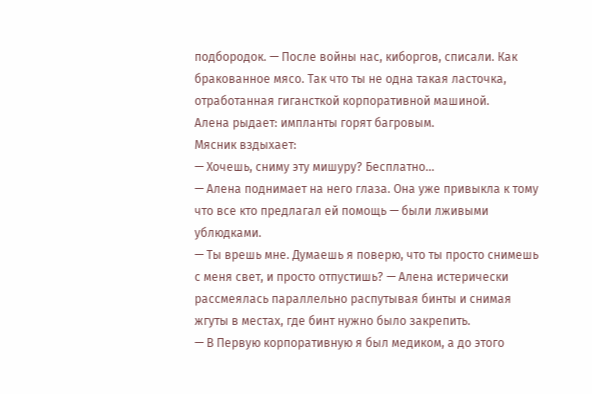подбородок. — После войны нас, киборгов, списали. Как бракованное мясо. Так что ты не одна такая ласточка, отработанная гигансткой корпоративной машиной.
Алена рыдает: импланты горят багровым.
Мясник вздыхает:
— Хочешь, сниму эту мишуру? Бесплатно...
— Алена поднимает на него глаза. Она уже привыкла к тому что все кто предлагал ей помощь — были лживыми ублюдками.
— Ты врешь мне. Думаешь я поверю, что ты просто снимешь с меня свет, и просто отпустишь? — Алена истерически рассмеялась параллельно распутывая бинты и снимая жгуты в местах, где бинт нужно было закрепить.
— В Первую корпоративную я был медиком, а до этого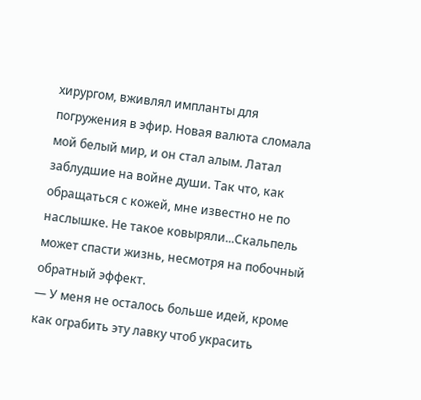хирургом, вживлял импланты для погружения в эфир. Новая валюта сломала мой белый мир, и он стал алым. Латал заблудшие на войне души. Так что, как обращаться с кожей, мне известно не по наслышке. Не такое ковыряли...Скальпель может спасти жизнь, несмотря на побочный обратный эффект.
— У меня не осталось больше идей, кроме как ограбить эту лавку чтоб украсить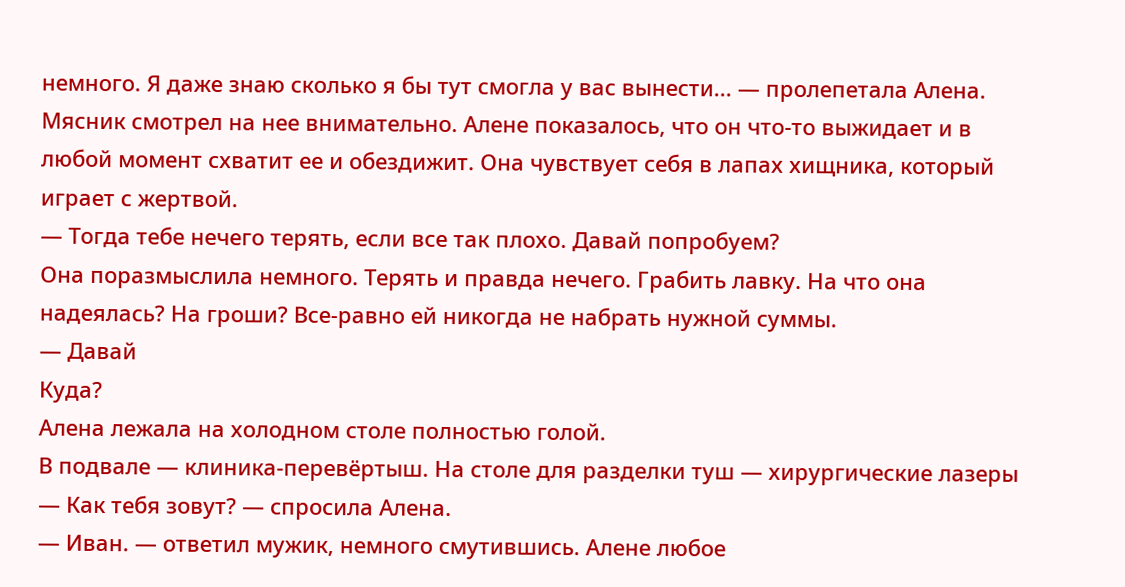немного. Я даже знаю сколько я бы тут смогла у вас вынести... — пролепетала Алена.
Мясник смотрел на нее внимательно. Алене показалось, что он что-то выжидает и в любой момент схватит ее и обездижит. Она чувствует себя в лапах хищника, который играет с жертвой.
— Тогда тебе нечего терять, если все так плохо. Давай попробуем?
Она поразмыслила немного. Терять и правда нечего. Грабить лавку. На что она надеялась? На гроши? Все-равно ей никогда не набрать нужной суммы.
— Давай
Куда?
Алена лежала на холодном столе полностью голой.
В подвале — клиника-перевёртыш. На столе для разделки туш — хирургические лазеры
— Как тебя зовут? — спросила Алена.
— Иван. — ответил мужик, немного смутившись. Алене любое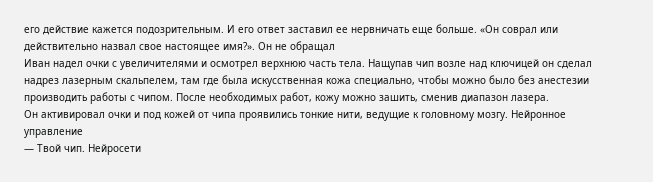его действие кажется подозрительным. И его ответ заставил ее нервничать еще больше. «Он соврал или действительно назвал свое настоящее имя?». Он не обращал
Иван надел очки с увеличителями и осмотрел верхнюю часть тела. Нащупав чип возле над ключицей он сделал надрез лазерным скальпелем, там где была искусственная кожа специально, чтобы можно было без анестезии производить работы с чипом. После необходимых работ, кожу можно зашить, сменив диапазон лазера.
Он активировал очки и под кожей от чипа проявились тонкие нити, ведущие к головному мозгу. Нейронное управление
— Твой чип. Нейросети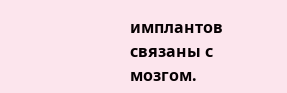имплантов связаны с мозгом.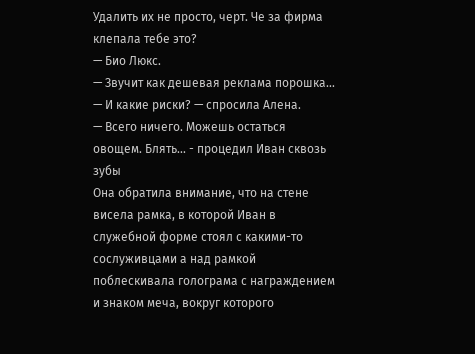Удалить их не просто, черт. Че за фирма клепала тебе это?
— Био Люкс.
— Звучит как дешевая реклама порошка...
— И какие риски? — спросила Алена.
— Всего ничего. Можешь остаться овощем. Блять... - процедил Иван сквозь зубы
Она обратила внимание, что на стене висела рамка, в которой Иван в служебной форме стоял с какими-то сослуживцами а над рамкой поблескивала голограма с награждением и знаком меча, вокруг которого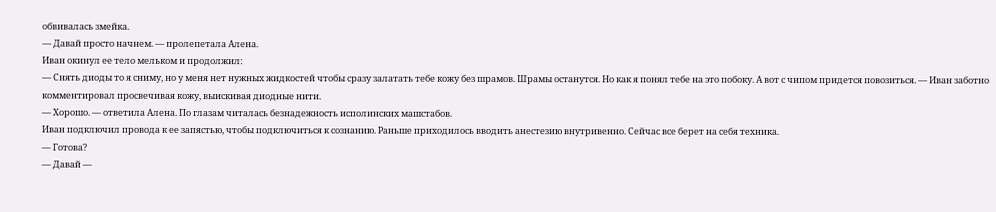обвивалась змейка.
— Давай просто начнем. — пролепетала Алена.
Иван окинул ее тело мельком и продолжил:
— Снять диоды то я сниму, но у меня нет нужных жидкостей чтобы сразу залатать тебе кожу без шрамов. Шрамы останутся. Но как я понял тебе на это побоку. А вот с чипом придется повозиться. — Иван заботно комментировал просвечивая кожу, выискивая диодные нити.
— Хорошо. — ответила Алена. По глазам читалась безнадежность исполинских машстабов.
Иван подключил провода к ее запястью, чтобы подключиться к сознанию. Раньше приходилось вводить анестезию внутривенно. Сейчас все берет на себя техника.
— Готова?
— Давай —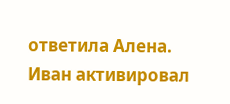ответила Алена.
Иван активировал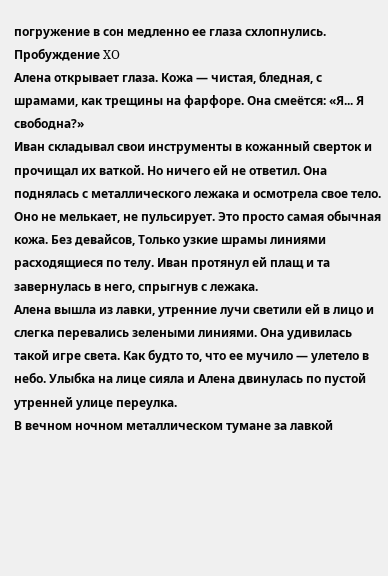погружение в сон медленно ее глаза схлопнулись.
Пробуждение XO
Алена открывает глаза. Кожа — чистая, бледная, с шрамами, как трещины на фарфоре. Она смеётся: «Я... Я свободна?»
Иван складывал свои инструменты в кожанный сверток и прочищал их ваткой. Но ничего ей не ответил. Она поднялась с металлического лежака и осмотрела свое тело. Оно не мелькает, не пульсирует. Это просто самая обычная кожа. Без девайсов, Только узкие шрамы линиями расходящиеся по телу. Иван протянул ей плащ и та завернулась в него, спрыгнув с лежака.
Алена вышла из лавки, утренние лучи светили ей в лицо и слегка перевались зелеными линиями. Она удивилась такой игре света. Как будто то, что ее мучило — улетело в небо. Улыбка на лице сияла и Алена двинулась по пустой утренней улице переулка.
В вечном ночном металлическом тумане за лавкой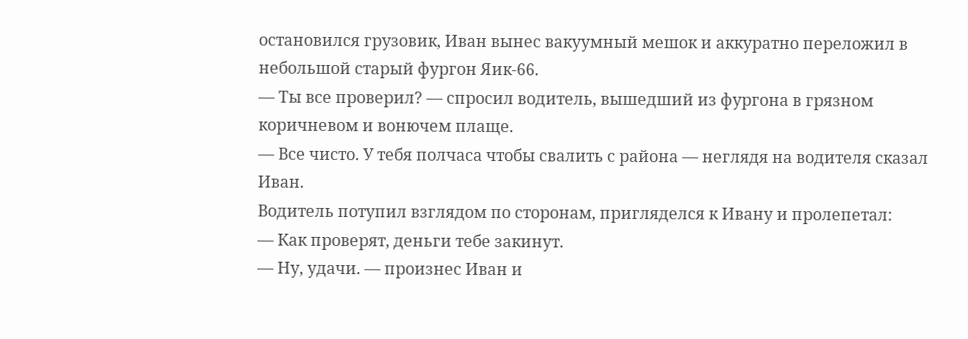остановился грузовик, Иван вынес вакуумный мешок и аккуратно переложил в небольшой старый фургон Яик-66.
— Ты все проверил? — спросил водитель, вышедший из фургона в грязном коричневом и вонючем плаще.
— Все чисто. У тебя полчаса чтобы свалить с района — неглядя на водителя сказал Иван.
Водитель потупил взглядом по сторонам, пригляделся к Ивану и пролепетал:
— Как проверят, деньги тебе закинут.
— Ну, удачи. — произнес Иван и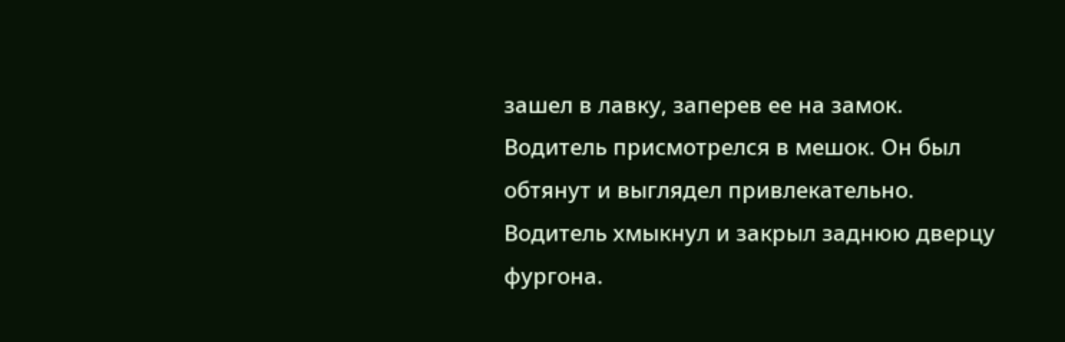зашел в лавку, заперев ее на замок.
Водитель присмотрелся в мешок. Он был обтянут и выглядел привлекательно. Водитель хмыкнул и закрыл заднюю дверцу фургона.